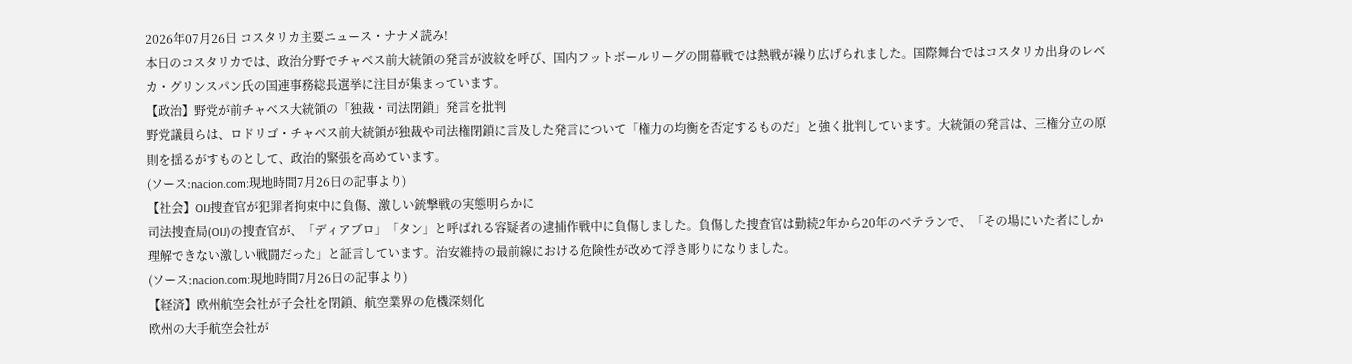2026年07月26日 コスタリカ主要ニュース・ナナメ読み!
本日のコスタリカでは、政治分野でチャベス前大統領の発言が波紋を呼び、国内フットボールリーグの開幕戦では熱戦が繰り広げられました。国際舞台ではコスタリカ出身のレベカ・グリンスパン氏の国連事務総長選挙に注目が集まっています。
【政治】野党が前チャベス大統領の「独裁・司法閉鎖」発言を批判
野党議員らは、ロドリゴ・チャベス前大統領が独裁や司法権閉鎖に言及した発言について「権力の均衡を否定するものだ」と強く批判しています。大統領の発言は、三権分立の原則を揺るがすものとして、政治的緊張を高めています。
(ソース:nacion.com:現地時間7月26日の記事より)
【社会】OIJ捜査官が犯罪者拘束中に負傷、激しい銃撃戦の実態明らかに
司法捜査局(OIJ)の捜査官が、「ディアブロ」「タン」と呼ばれる容疑者の逮捕作戦中に負傷しました。負傷した捜査官は勤続2年から20年のベテランで、「その場にいた者にしか理解できない激しい戦闘だった」と証言しています。治安維持の最前線における危険性が改めて浮き彫りになりました。
(ソース:nacion.com:現地時間7月26日の記事より)
【経済】欧州航空会社が子会社を閉鎖、航空業界の危機深刻化
欧州の大手航空会社が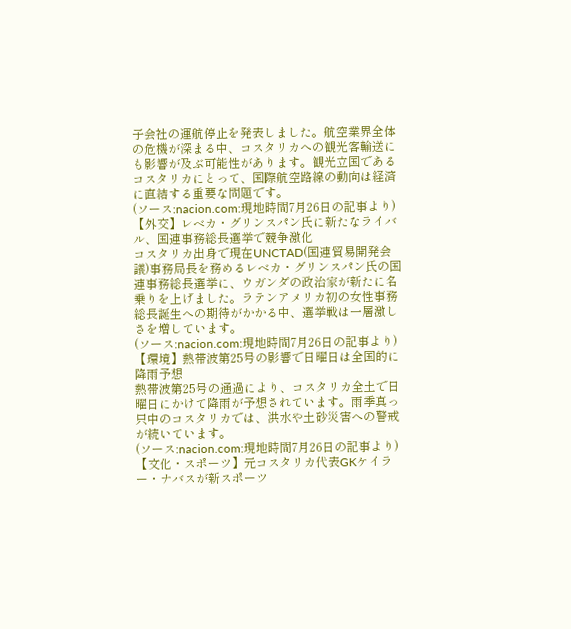子会社の運航停止を発表しました。航空業界全体の危機が深まる中、コスタリカへの観光客輸送にも影響が及ぶ可能性があります。観光立国であるコスタリカにとって、国際航空路線の動向は経済に直結する重要な問題です。
(ソース:nacion.com:現地時間7月26日の記事より)
【外交】レベカ・グリンスパン氏に新たなライバル、国連事務総長選挙で競争激化
コスタリカ出身で現在UNCTAD(国連貿易開発会議)事務局長を務めるレベカ・グリンスパン氏の国連事務総長選挙に、ウガンダの政治家が新たに名乗りを上げました。ラテンアメリカ初の女性事務総長誕生への期待がかかる中、選挙戦は一層激しさを増しています。
(ソース:nacion.com:現地時間7月26日の記事より)
【環境】熱帯波第25号の影響で日曜日は全国的に降雨予想
熱帯波第25号の通過により、コスタリカ全土で日曜日にかけて降雨が予想されています。雨季真っ只中のコスタリカでは、洪水や土砂災害への警戒が続いています。
(ソース:nacion.com:現地時間7月26日の記事より)
【文化・スポーツ】元コスタリカ代表GKケイラー・ナバスが新スポーツ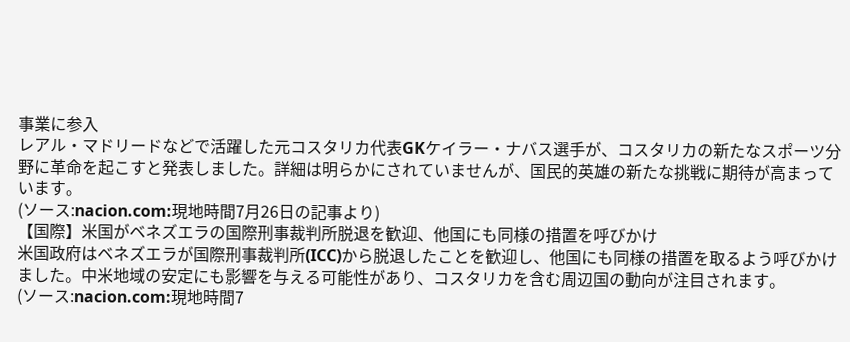事業に参入
レアル・マドリードなどで活躍した元コスタリカ代表GKケイラー・ナバス選手が、コスタリカの新たなスポーツ分野に革命を起こすと発表しました。詳細は明らかにされていませんが、国民的英雄の新たな挑戦に期待が高まっています。
(ソース:nacion.com:現地時間7月26日の記事より)
【国際】米国がベネズエラの国際刑事裁判所脱退を歓迎、他国にも同様の措置を呼びかけ
米国政府はベネズエラが国際刑事裁判所(ICC)から脱退したことを歓迎し、他国にも同様の措置を取るよう呼びかけました。中米地域の安定にも影響を与える可能性があり、コスタリカを含む周辺国の動向が注目されます。
(ソース:nacion.com:現地時間7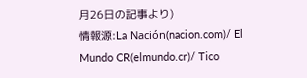月26日の記事より)
情報源:La Nación(nacion.com)/ El Mundo CR(elmundo.cr)/ Tico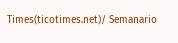Times(ticotimes.net)/ Semanario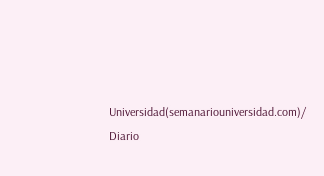Universidad(semanariouniversidad.com)/ Diario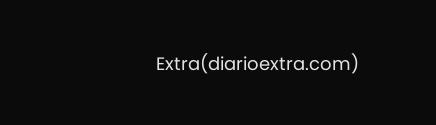Extra(diarioextra.com)